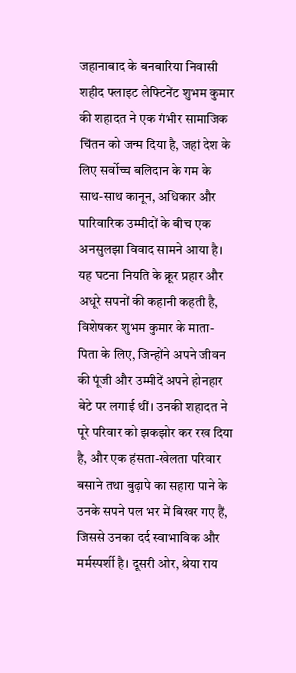जहानाबाद के बनबारिया निवासी शहीद फ्लाइट लेफ्टिनेंट शुभम कुमार की शहादत ने एक गंभीर सामाजिक चिंतन को जन्म दिया है, जहां देश के लिए सर्वोच्च बलिदान के गम के साथ-साथ कानून, अधिकार और पारिवारिक उम्मीदों के बीच एक अनसुलझा विवाद सामने आया है। यह घटना नियति के क्रूर प्रहार और अधूरे सपनों की कहानी कहती है, विशेषकर शुभम कुमार के माता-पिता के लिए, जिन्होंने अपने जीवन की पूंजी और उम्मीदें अपने होनहार बेटे पर लगाई थीं। उनकी शहादत ने पूरे परिवार को झकझोर कर रख दिया है, और एक हंसता-खेलता परिवार बसाने तथा बुढ़ापे का सहारा पाने के उनके सपने पल भर में बिखर गए हैं, जिससे उनका दर्द स्वाभाविक और मर्मस्पर्शी है। दूसरी ओर, श्रेया राय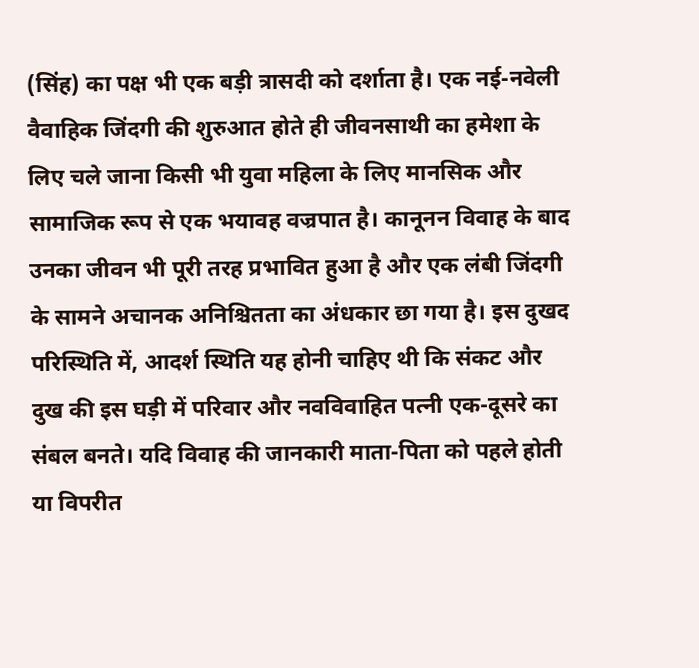(सिंह) का पक्ष भी एक बड़ी त्रासदी को दर्शाता है। एक नई-नवेली वैवाहिक जिंदगी की शुरुआत होते ही जीवनसाथी का हमेशा के लिए चले जाना किसी भी युवा महिला के लिए मानसिक और सामाजिक रूप से एक भयावह वज्रपात है। कानूनन विवाह के बाद उनका जीवन भी पूरी तरह प्रभावित हुआ है और एक लंबी जिंदगी के सामने अचानक अनिश्चितता का अंधकार छा गया है। इस दुखद परिस्थिति में, आदर्श स्थिति यह होनी चाहिए थी कि संकट और दुख की इस घड़ी में परिवार और नवविवाहित पत्नी एक-दूसरे का संबल बनते। यदि विवाह की जानकारी माता-पिता को पहले होती या विपरीत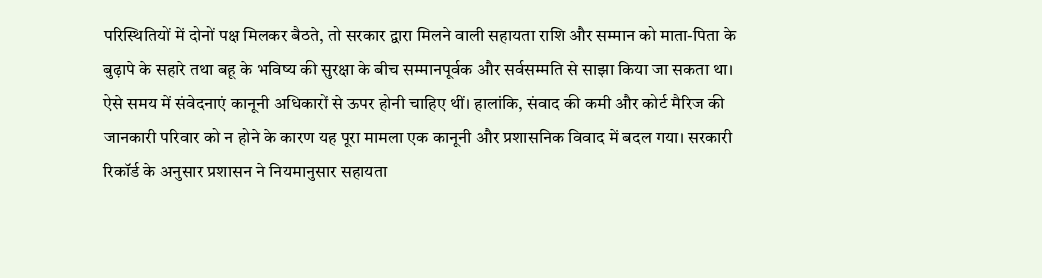परिस्थितियों में दोनों पक्ष मिलकर बैठते, तो सरकार द्वारा मिलने वाली सहायता राशि और सम्मान को माता-पिता के बुढ़ापे के सहारे तथा बहू के भविष्य की सुरक्षा के बीच सम्मानपूर्वक और सर्वसम्मति से साझा किया जा सकता था। ऐसे समय में संवेदनाएं कानूनी अधिकारों से ऊपर होनी चाहिए थीं। हालांकि, संवाद की कमी और कोर्ट मैरिज की जानकारी परिवार को न होने के कारण यह पूरा मामला एक कानूनी और प्रशासनिक विवाद में बदल गया। सरकारी रिकॉर्ड के अनुसार प्रशासन ने नियमानुसार सहायता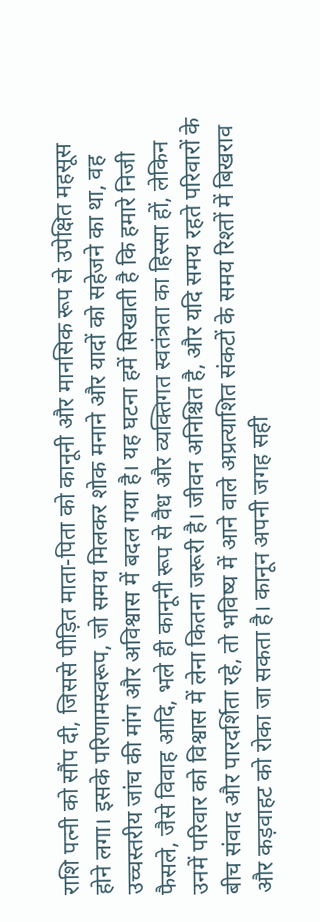राशि पत्नी को सौंप दी, जिससे पीड़ित माता-पिता को कानूनी और मानसिक रूप से उपेक्षित महसूस होने लगा। इसके परिणामस्वरूप, जो समय मिलकर शोक मनाने और यादों को सहेजने का था, वह उच्चस्तरीय जांच की मांग और अविश्वास में बदल गया है। यह घटना हमें सिखाती है कि हमारे निजी फैसले, जैसे विवाह आदि, भले ही कानूनी रूप से वैध और व्यक्तिगत स्वतंत्रता का हिस्सा हों, लेकिन उनमें परिवार को विश्वास में लेना कितना जरूरी है। जीवन अनिश्चित है, और यदि समय रहते परिवारों के बीच संवाद और पारदर्शिता रहे, तो भविष्य में आने वाले अप्रत्याशित संकटों के समय रिश्तों में बिखराव और कड़वाहट को रोका जा सकता है। कानून अपनी जगह सही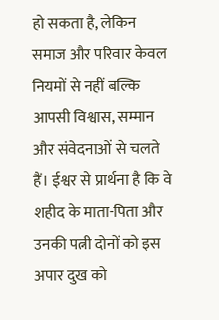हो सकता है, लेकिन समाज और परिवार केवल नियमों से नहीं बल्कि आपसी विश्वास, सम्मान और संवेदनाओं से चलते हैं। ईश्वर से प्रार्थना है कि वे शहीद के माता-पिता और उनकी पत्नी दोनों को इस अपार दुख को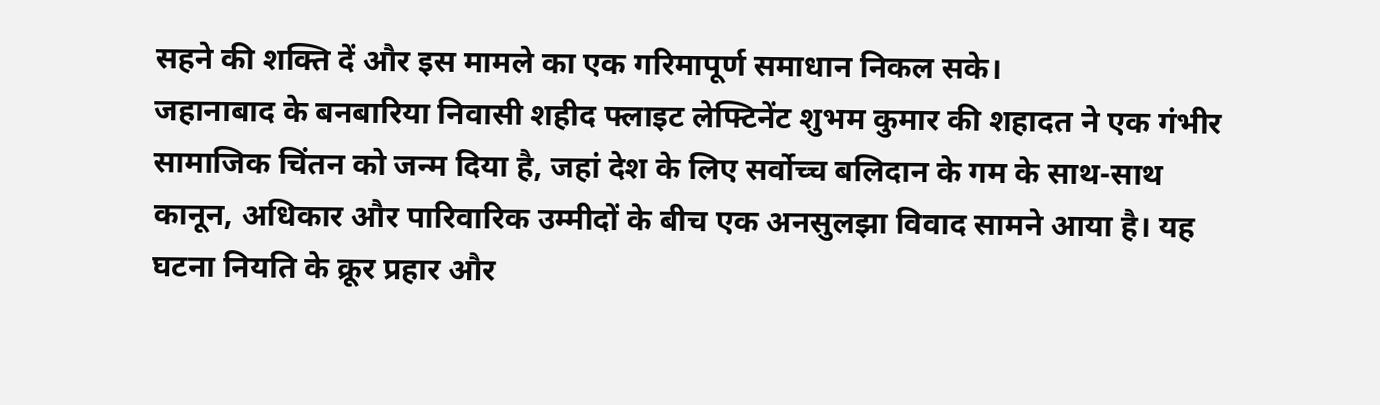सहने की शक्ति दें और इस मामले का एक गरिमापूर्ण समाधान निकल सके।
जहानाबाद के बनबारिया निवासी शहीद फ्लाइट लेफ्टिनेंट शुभम कुमार की शहादत ने एक गंभीर सामाजिक चिंतन को जन्म दिया है, जहां देश के लिए सर्वोच्च बलिदान के गम के साथ-साथ कानून, अधिकार और पारिवारिक उम्मीदों के बीच एक अनसुलझा विवाद सामने आया है। यह घटना नियति के क्रूर प्रहार और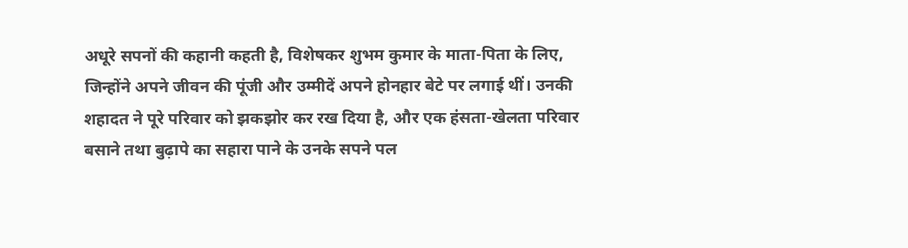अधूरे सपनों की कहानी कहती है, विशेषकर शुभम कुमार के माता-पिता के लिए, जिन्होंने अपने जीवन की पूंजी और उम्मीदें अपने होनहार बेटे पर लगाई थीं। उनकी शहादत ने पूरे परिवार को झकझोर कर रख दिया है, और एक हंसता-खेलता परिवार बसाने तथा बुढ़ापे का सहारा पाने के उनके सपने पल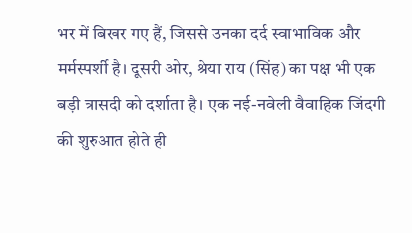भर में बिखर गए हैं, जिससे उनका दर्द स्वाभाविक और मर्मस्पर्शी है। दूसरी ओर, श्रेया राय (सिंह) का पक्ष भी एक बड़ी त्रासदी को दर्शाता है। एक नई-नवेली वैवाहिक जिंदगी की शुरुआत होते ही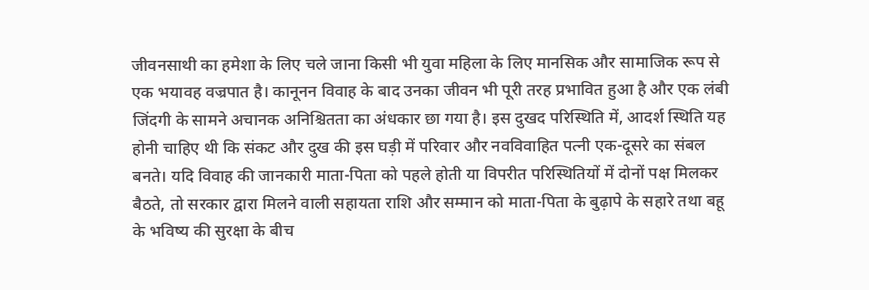जीवनसाथी का हमेशा के लिए चले जाना किसी भी युवा महिला के लिए मानसिक और सामाजिक रूप से एक भयावह वज्रपात है। कानूनन विवाह के बाद उनका जीवन भी पूरी तरह प्रभावित हुआ है और एक लंबी जिंदगी के सामने अचानक अनिश्चितता का अंधकार छा गया है। इस दुखद परिस्थिति में, आदर्श स्थिति यह होनी चाहिए थी कि संकट और दुख की इस घड़ी में परिवार और नवविवाहित पत्नी एक-दूसरे का संबल बनते। यदि विवाह की जानकारी माता-पिता को पहले होती या विपरीत परिस्थितियों में दोनों पक्ष मिलकर बैठते, तो सरकार द्वारा मिलने वाली सहायता राशि और सम्मान को माता-पिता के बुढ़ापे के सहारे तथा बहू के भविष्य की सुरक्षा के बीच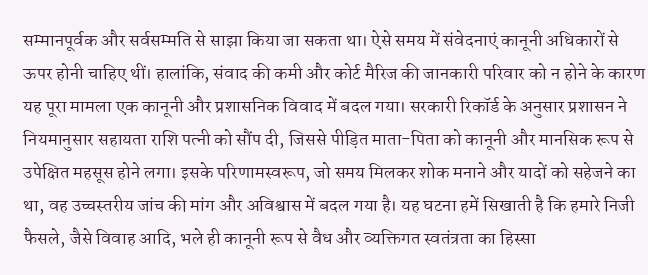सम्मानपूर्वक और सर्वसम्मति से साझा किया जा सकता था। ऐसे समय में संवेदनाएं कानूनी अधिकारों से ऊपर होनी चाहिए थीं। हालांकि, संवाद की कमी और कोर्ट मैरिज की जानकारी परिवार को न होने के कारण यह पूरा मामला एक कानूनी और प्रशासनिक विवाद में बदल गया। सरकारी रिकॉर्ड के अनुसार प्रशासन ने नियमानुसार सहायता राशि पत्नी को सौंप दी, जिससे पीड़ित माता-पिता को कानूनी और मानसिक रूप से उपेक्षित महसूस होने लगा। इसके परिणामस्वरूप, जो समय मिलकर शोक मनाने और यादों को सहेजने का था, वह उच्चस्तरीय जांच की मांग और अविश्वास में बदल गया है। यह घटना हमें सिखाती है कि हमारे निजी फैसले, जैसे विवाह आदि, भले ही कानूनी रूप से वैध और व्यक्तिगत स्वतंत्रता का हिस्सा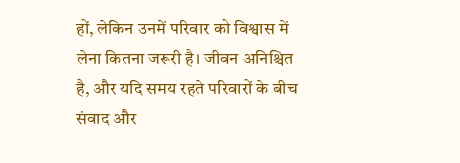हों, लेकिन उनमें परिवार को विश्वास में लेना कितना जरूरी है। जीवन अनिश्चित है, और यदि समय रहते परिवारों के बीच संवाद और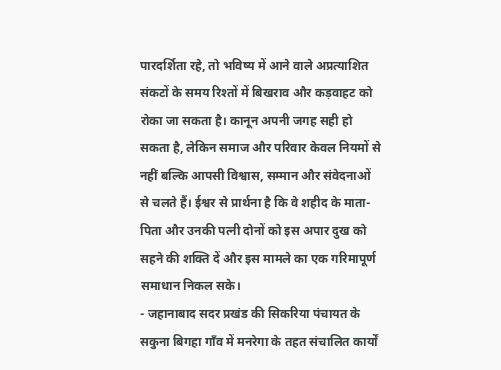पारदर्शिता रहे, तो भविष्य में आने वाले अप्रत्याशित संकटों के समय रिश्तों में बिखराव और कड़वाहट को रोका जा सकता है। कानून अपनी जगह सही हो सकता है, लेकिन समाज और परिवार केवल नियमों से नहीं बल्कि आपसी विश्वास, सम्मान और संवेदनाओं से चलते हैं। ईश्वर से प्रार्थना है कि वे शहीद के माता-पिता और उनकी पत्नी दोनों को इस अपार दुख को सहने की शक्ति दें और इस मामले का एक गरिमापूर्ण समाधान निकल सके।
- जहानाबाद सदर प्रखंड की सिकरिया पंचायत के सकुना बिगहा गाँव में मनरेगा के तहत संचालित कार्यों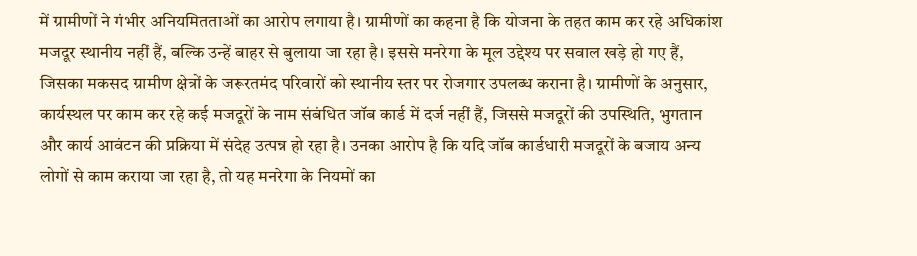में ग्रामीणों ने गंभीर अनियमितताओं का आरोप लगाया है। ग्रामीणों का कहना है कि योजना के तहत काम कर रहे अधिकांश मजदूर स्थानीय नहीं हैं, बल्कि उन्हें बाहर से बुलाया जा रहा है। इससे मनरेगा के मूल उद्देश्य पर सवाल खड़े हो गए हैं, जिसका मकसद ग्रामीण क्षेत्रों के जरूरतमंद परिवारों को स्थानीय स्तर पर रोजगार उपलब्ध कराना है। ग्रामीणों के अनुसार, कार्यस्थल पर काम कर रहे कई मजदूरों के नाम संबंधित जॉब कार्ड में दर्ज नहीं हैं, जिससे मजदूरों की उपस्थिति, भुगतान और कार्य आवंटन की प्रक्रिया में संदेह उत्पन्न हो रहा है। उनका आरोप है कि यदि जॉब कार्डधारी मजदूरों के बजाय अन्य लोगों से काम कराया जा रहा है, तो यह मनरेगा के नियमों का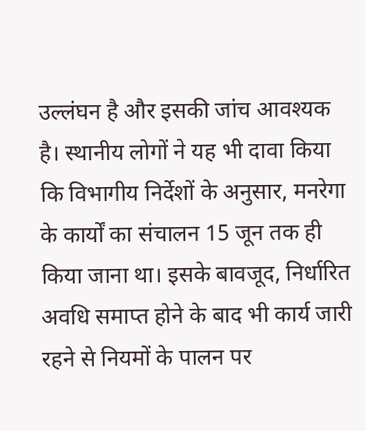उल्लंघन है और इसकी जांच आवश्यक है। स्थानीय लोगों ने यह भी दावा किया कि विभागीय निर्देशों के अनुसार, मनरेगा के कार्यों का संचालन 15 जून तक ही किया जाना था। इसके बावजूद, निर्धारित अवधि समाप्त होने के बाद भी कार्य जारी रहने से नियमों के पालन पर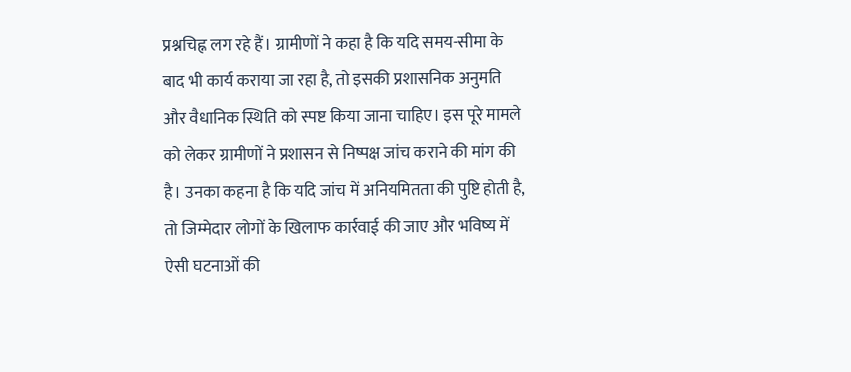प्रश्नचिह्न लग रहे हैं। ग्रामीणों ने कहा है कि यदि समय-सीमा के बाद भी कार्य कराया जा रहा है, तो इसकी प्रशासनिक अनुमति और वैधानिक स्थिति को स्पष्ट किया जाना चाहिए। इस पूरे मामले को लेकर ग्रामीणों ने प्रशासन से निष्पक्ष जांच कराने की मांग की है। उनका कहना है कि यदि जांच में अनियमितता की पुष्टि होती है, तो जिम्मेदार लोगों के खिलाफ कार्रवाई की जाए और भविष्य में ऐसी घटनाओं की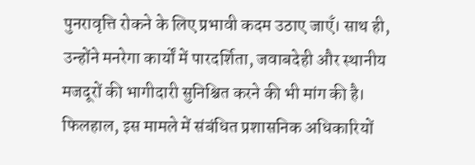पुनरावृत्ति रोकने के लिए प्रभावी कदम उठाए जाएँ। साथ ही, उन्होंने मनरेगा कार्यों में पारदर्शिता, जवाबदेही और स्थानीय मजदूरों की भागीदारी सुनिश्चित करने की भी मांग की है। फिलहाल, इस मामले में संबंधित प्रशासनिक अधिकारियों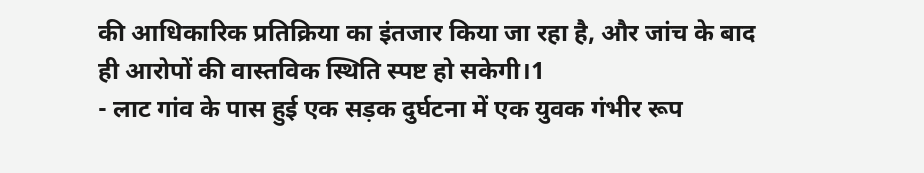की आधिकारिक प्रतिक्रिया का इंतजार किया जा रहा है, और जांच के बाद ही आरोपों की वास्तविक स्थिति स्पष्ट हो सकेगी।1
- लाट गांव के पास हुई एक सड़क दुर्घटना में एक युवक गंभीर रूप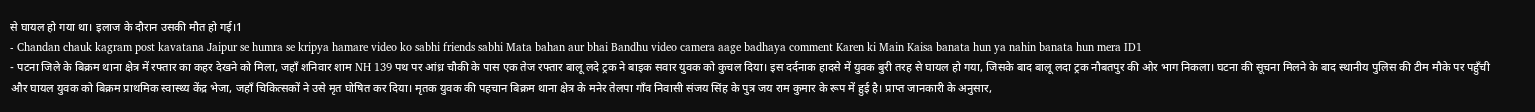से घायल हो गया था। इलाज के दौरान उसकी मौत हो गई।1
- Chandan chauk kagram post kavatana Jaipur se humra se kripya hamare video ko sabhi friends sabhi Mata bahan aur bhai Bandhu video camera aage badhaya comment Karen ki Main Kaisa banata hun ya nahin banata hun mera ID1
- पटना जिले के बिक्रम थाना क्षेत्र में रफ्तार का कहर देखने को मिला, जहाँ शनिवार शाम NH 139 पथ पर आंध्र चौकी के पास एक तेज रफ्तार बालू लदे ट्रक ने बाइक सवार युवक को कुचल दिया। इस दर्दनाक हादसे में युवक बुरी तरह से घायल हो गया, जिसके बाद बालू लदा ट्रक नौबतपुर की ओर भाग निकला। घटना की सूचना मिलने के बाद स्थानीय पुलिस की टीम मौके पर पहुँची और घायल युवक को बिक्रम प्राथमिक स्वास्थ्य केंद्र भेजा, जहाँ चिकित्सकों ने उसे मृत घोषित कर दिया। मृतक युवक की पहचान बिक्रम थाना क्षेत्र के मनेर तेलपा गाँव निवासी संजय सिंह के पुत्र जय राम कुमार के रूप में हुई है। प्राप्त जानकारी के अनुसार,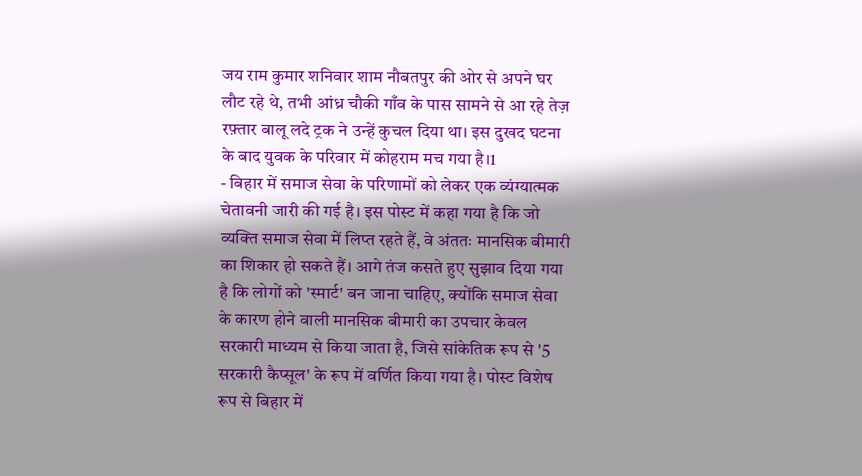जय राम कुमार शनिवार शाम नौबतपुर की ओर से अपने घर लौट रहे थे, तभी आंध्र चौकी गाँव के पास सामने से आ रहे तेज़ रफ़्तार बालू लदे ट्रक ने उन्हें कुचल दिया था। इस दुखद घटना के बाद युवक के परिवार में कोहराम मच गया है।1
- बिहार में समाज सेवा के परिणामों को लेकर एक व्यंग्यात्मक चेतावनी जारी की गई है। इस पोस्ट में कहा गया है कि जो व्यक्ति समाज सेवा में लिप्त रहते हैं, वे अंततः मानसिक बीमारी का शिकार हो सकते हैं। आगे तंज कसते हुए सुझाव दिया गया है कि लोगों को 'स्मार्ट' बन जाना चाहिए, क्योंकि समाज सेवा के कारण होने वाली मानसिक बीमारी का उपचार केवल सरकारी माध्यम से किया जाता है, जिसे सांकेतिक रूप से '5 सरकारी कैप्सूल' के रूप में वर्णित किया गया है। पोस्ट विशेष रूप से बिहार में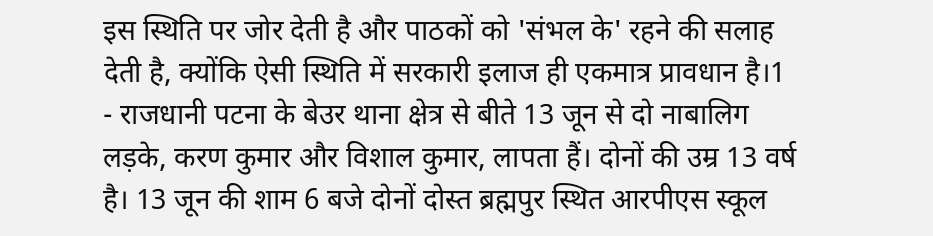इस स्थिति पर जोर देती है और पाठकों को 'संभल के' रहने की सलाह देती है, क्योंकि ऐसी स्थिति में सरकारी इलाज ही एकमात्र प्रावधान है।1
- राजधानी पटना के बेउर थाना क्षेत्र से बीते 13 जून से दो नाबालिग लड़के, करण कुमार और विशाल कुमार, लापता हैं। दोनों की उम्र 13 वर्ष है। 13 जून की शाम 6 बजे दोनों दोस्त ब्रह्मपुर स्थित आरपीएस स्कूल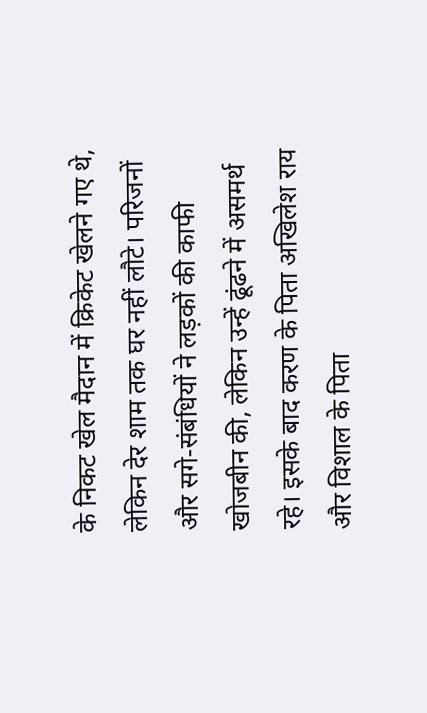के निकट खेल मैदान में क्रिकेट खेलने गए थे, लेकिन देर शाम तक घर नहीं लौटे। परिजनों और सगे-संबंधियों ने लड़कों की काफी खोजबीन की, लेकिन उन्हें ढूंढने में असमर्थ रहे। इसके बाद करण के पिता अखिलेश राय और विशाल के पिता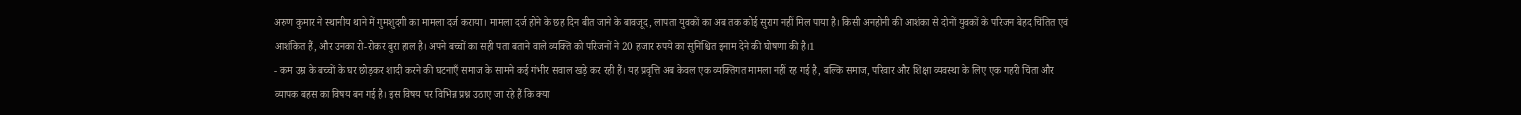अरुण कुमार ने स्थानीय थाने में गुमशुदगी का मामला दर्ज कराया। मामला दर्ज होने के छह दिन बीत जाने के बावजूद, लापता युवकों का अब तक कोई सुराग नहीं मिल पाया है। किसी अनहोनी की आशंका से दोनों युवकों के परिजन बेहद चिंतित एवं आशंकित हैं, और उनका रो-रोकर बुरा हाल है। अपने बच्चों का सही पता बताने वाले व्यक्ति को परिजनों ने 20 हजार रुपये का सुनिश्चित इनाम देने की घोषणा की है।1
- कम उम्र के बच्चों के घर छोड़कर शादी करने की घटनाएँ समाज के सामने कई गंभीर सवाल खड़े कर रही हैं। यह प्रवृत्ति अब केवल एक व्यक्तिगत मामला नहीं रह गई है, बल्कि समाज, परिवार और शिक्षा व्यवस्था के लिए एक गहरी चिंता और व्यापक बहस का विषय बन गई है। इस विषय पर विभिन्न प्रश्न उठाए जा रहे हैं कि क्या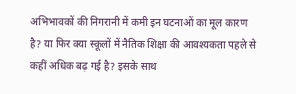अभिभावकों की निगरानी में कमी इन घटनाओं का मूल कारण है? या फिर क्या स्कूलों में नैतिक शिक्षा की आवश्यकता पहले से कहीं अधिक बढ़ गई है? इसके साथ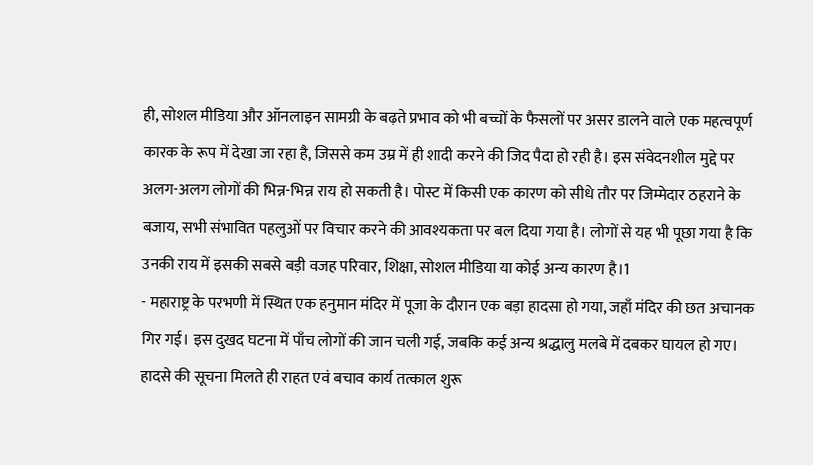ही, सोशल मीडिया और ऑनलाइन सामग्री के बढ़ते प्रभाव को भी बच्चों के फैसलों पर असर डालने वाले एक महत्वपूर्ण कारक के रूप में देखा जा रहा है, जिससे कम उम्र में ही शादी करने की जिद पैदा हो रही है। इस संवेदनशील मुद्दे पर अलग-अलग लोगों की भिन्न-भिन्न राय हो सकती है। पोस्ट में किसी एक कारण को सीधे तौर पर जिम्मेदार ठहराने के बजाय, सभी संभावित पहलुओं पर विचार करने की आवश्यकता पर बल दिया गया है। लोगों से यह भी पूछा गया है कि उनकी राय में इसकी सबसे बड़ी वजह परिवार, शिक्षा, सोशल मीडिया या कोई अन्य कारण है।1
- महाराष्ट्र के परभणी में स्थित एक हनुमान मंदिर में पूजा के दौरान एक बड़ा हादसा हो गया, जहाँ मंदिर की छत अचानक गिर गई। इस दुखद घटना में पाँच लोगों की जान चली गई, जबकि कई अन्य श्रद्धालु मलबे में दबकर घायल हो गए। हादसे की सूचना मिलते ही राहत एवं बचाव कार्य तत्काल शुरू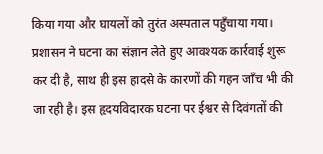किया गया और घायलों को तुरंत अस्पताल पहुँचाया गया। प्रशासन ने घटना का संज्ञान लेते हुए आवश्यक कार्रवाई शुरू कर दी है, साथ ही इस हादसे के कारणों की गहन जाँच भी की जा रही है। इस हृदयविदारक घटना पर ईश्वर से दिवंगतों की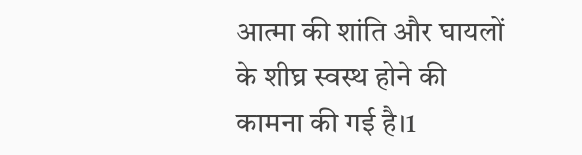आत्मा की शांति और घायलों के शीघ्र स्वस्थ होने की कामना की गई है।1